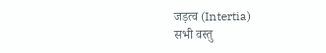जड़त्व (Intertia)
सभी वस्तु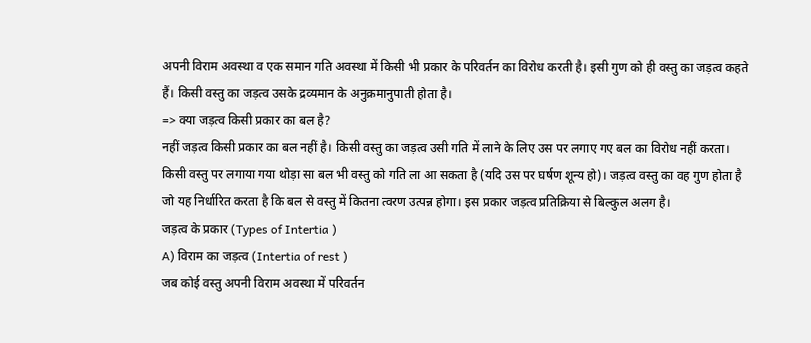अपनी विराम अवस्था व एक समान गति अवस्था में किसी भी प्रकार के परिवर्तन का विरोध करती है। इसी गुण को ही वस्तु का जड़त्व कहते हैं। किसी वस्तु का जड़त्व उसके द्रव्यमान के अनुक्रमानुपाती होता है।
=> क्या जड़त्व किसी प्रकार का बल है?
नहीं जड़त्व किसी प्रकार का बल नहीं है। किसी वस्तु का जड़त्व उसी गति में लाने के लिए उस पर लगाए गए बल का विरोध नहीं करता। किसी वस्तु पर लगाया गया थोड़ा सा बल भी वस्तु को गति ला आ सकता है (यदि उस पर घर्षण शून्य हो)। जड़त्व वस्तु का वह गुण होता है जो यह निर्धारित करता है कि बल से वस्तु में कितना त्वरण उत्पन्न होगा। इस प्रकार जड़त्व प्रतिक्रिया से बिल्कुल अलग है।
जड़त्व के प्रकार (Types of Intertia )
A) विराम का जड़त्व (Intertia of rest )
जब कोई वस्तु अपनी विराम अवस्था में परिवर्तन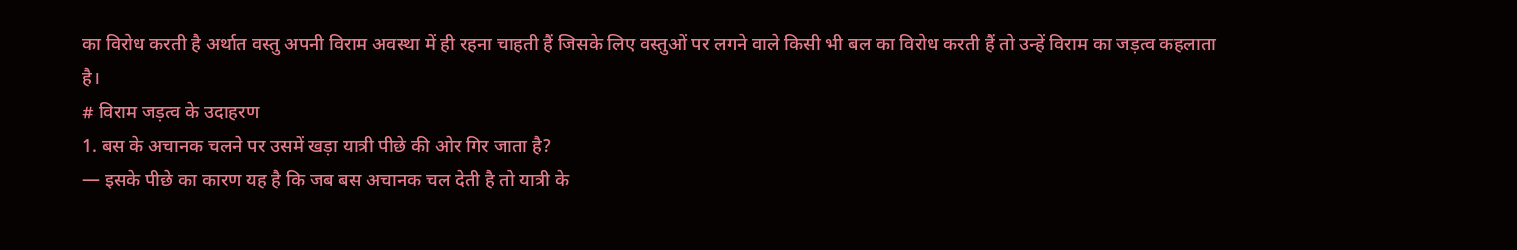का विरोध करती है अर्थात वस्तु अपनी विराम अवस्था में ही रहना चाहती हैं जिसके लिए वस्तुओं पर लगने वाले किसी भी बल का विरोध करती हैं तो उन्हें विराम का जड़त्व कहलाता है।
# विराम जड़त्व के उदाहरण
1. बस के अचानक चलने पर उसमें खड़ा यात्री पीछे की ओर गिर जाता है?
— इसके पीछे का कारण यह है कि जब बस अचानक चल देती है तो यात्री के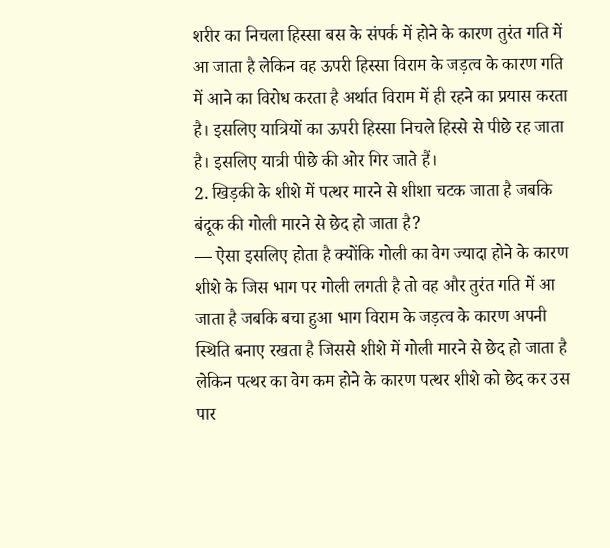शरीर का निचला हिस्सा बस के संपर्क में होने के कारण तुरंत गति में आ जाता है लेकिन वह ऊपरी हिस्सा विराम के जड़त्व के कारण गति में आने का विरोध करता है अर्थात विराम में ही रहने का प्रयास करता है। इसलिए यात्रियों का ऊपरी हिस्सा निचले हिस्से से पीछे रह जाता है। इसलिए यात्री पीछे की ओर गिर जाते हैं।
2. खिड़की के शीशे में पत्थर मारने से शीशा चटक जाता है जबकि बंदूक की गोली मारने से छेद हो जाता है?
— ऐसा इसलिए होता है क्योंकि गोली का वेग ज्यादा होने के कारण शीशे के जिस भाग पर गोली लगती है तो वह और तुरंत गति में आ जाता है जबकि बचा हुआ भाग विराम के जड़त्व के कारण अपनी स्थिति बनाए रखता है जिससे शीशे में गोली मारने से छेद हो जाता है लेकिन पत्थर का वेग कम होने के कारण पत्थर शीशे को छेद कर उस पार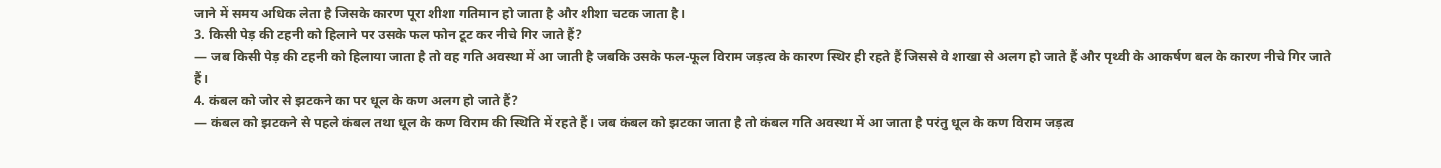जाने में समय अधिक लेता है जिसके कारण पूरा शीशा गतिमान हो जाता है और शीशा चटक जाता है।
3. किसी पेड़ की टहनी को हिलाने पर उसके फल फोन टूट कर नीचे गिर जाते हैं?
— जब किसी पेड़ की टहनी को हिलाया जाता है तो वह गति अवस्था में आ जाती है जबकि उसके फल-फूल विराम जड़त्व के कारण स्थिर ही रहते हैं जिससे वे शाखा से अलग हो जाते हैं और पृथ्वी के आकर्षण बल के कारण नीचे गिर जाते हैं।
4. कंबल को जोर से झटकने का पर धूल के कण अलग हो जाते हैं?
— कंबल को झटकने से पहले कंबल तथा धूल के कण विराम की स्थिति में रहते हैं। जब कंबल को झटका जाता है तो कंबल गति अवस्था में आ जाता है परंतु धूल के कण विराम जड़त्व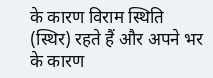के कारण विराम स्थिति (स्थिर) रहते हैं और अपने भर के कारण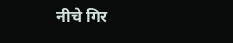नीचे गिर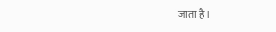जाता है।